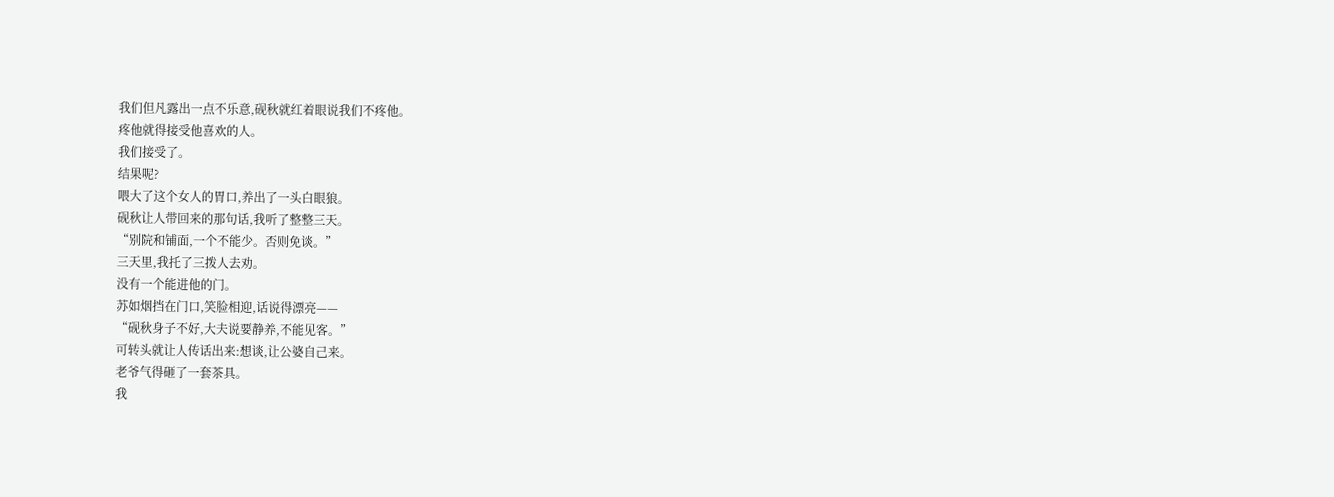我们但凡露出一点不乐意,砚秋就红着眼说我们不疼他。
疼他就得接受他喜欢的人。
我们接受了。
结果呢?
喂大了这个女人的胃口,养出了一头白眼狼。
砚秋让人带回来的那句话,我听了整整三天。
“别院和铺面,一个不能少。否则免谈。”
三天里,我托了三拨人去劝。
没有一个能进他的门。
苏如烟挡在门口,笑脸相迎,话说得漂亮——
“砚秋身子不好,大夫说要静养,不能见客。”
可转头就让人传话出来:想谈,让公婆自己来。
老爷气得砸了一套茶具。
我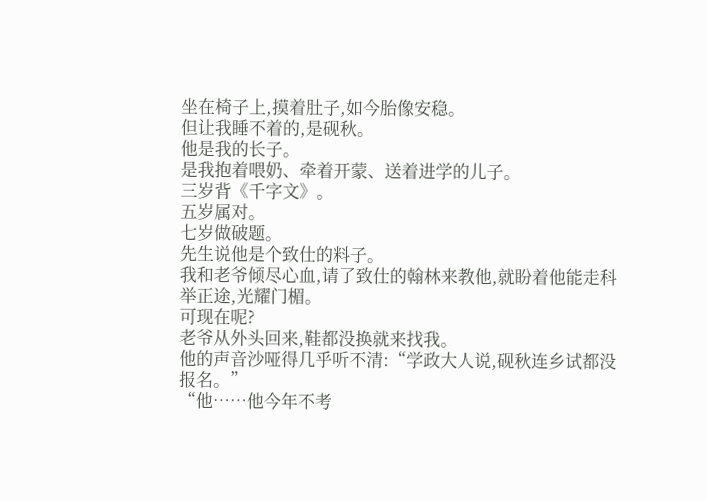坐在椅子上,摸着肚子,如今胎像安稳。
但让我睡不着的,是砚秋。
他是我的长子。
是我抱着喂奶、牵着开蒙、送着进学的儿子。
三岁背《千字文》。
五岁属对。
七岁做破题。
先生说他是个致仕的料子。
我和老爷倾尽心血,请了致仕的翰林来教他,就盼着他能走科举正途,光耀门楣。
可现在呢?
老爷从外头回来,鞋都没换就来找我。
他的声音沙哑得几乎听不清:“学政大人说,砚秋连乡试都没报名。”
“他……他今年不考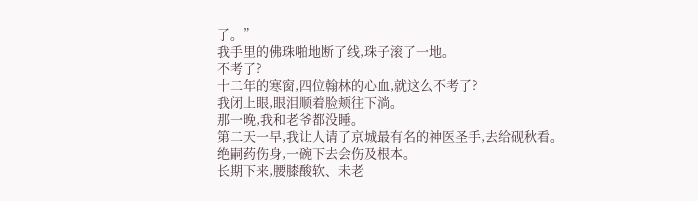了。”
我手里的佛珠啪地断了线,珠子滚了一地。
不考了?
十二年的寒窗,四位翰林的心血,就这么不考了?
我闭上眼,眼泪顺着脸颊往下淌。
那一晚,我和老爷都没睡。
第二天一早,我让人请了京城最有名的神医圣手,去给砚秋看。
绝嗣药伤身,一碗下去会伤及根本。
长期下来,腰膝酸软、未老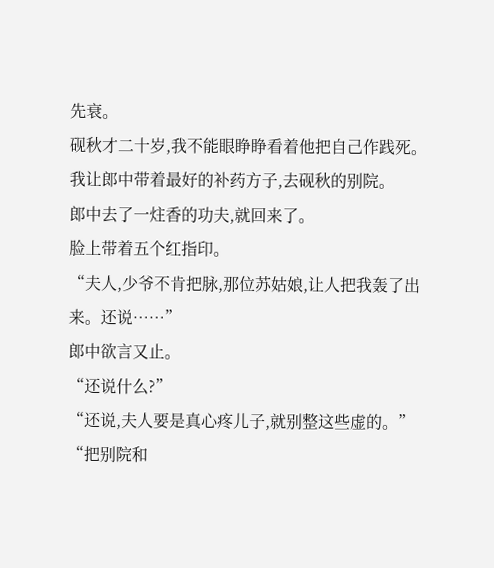先衰。
砚秋才二十岁,我不能眼睁睁看着他把自己作践死。
我让郎中带着最好的补药方子,去砚秋的别院。
郎中去了一炷香的功夫,就回来了。
脸上带着五个红指印。
“夫人,少爷不肯把脉,那位苏姑娘,让人把我轰了出来。还说……”
郎中欲言又止。
“还说什么?”
“还说,夫人要是真心疼儿子,就别整这些虚的。”
“把别院和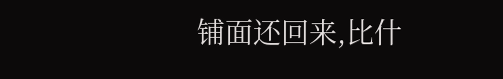铺面还回来,比什